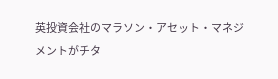英投資会社のマラソン・アセット・マネジメントがチタ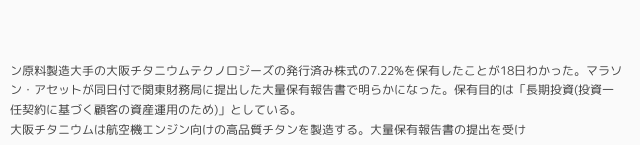ン原料製造大手の大阪チタニウムテクノロジーズの発行済み株式の7.22%を保有したことが18日わかった。マラソン・アセットが同日付で関東財務局に提出した大量保有報告書で明らかになった。保有目的は「長期投資(投資一任契約に基づく顧客の資産運用のため)」としている。
大阪チタニウムは航空機エンジン向けの高品質チタンを製造する。大量保有報告書の提出を受け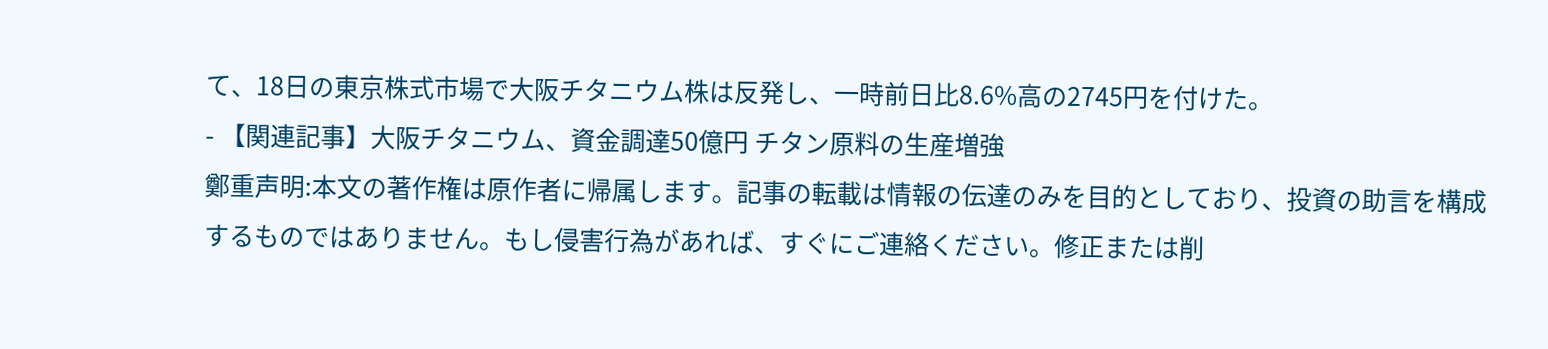て、18日の東京株式市場で大阪チタニウム株は反発し、一時前日比8.6%高の2745円を付けた。
- 【関連記事】大阪チタニウム、資金調達50億円 チタン原料の生産増強
鄭重声明:本文の著作権は原作者に帰属します。記事の転載は情報の伝達のみを目的としており、投資の助言を構成するものではありません。もし侵害行為があれば、すぐにご連絡ください。修正または削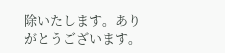除いたします。ありがとうございます。